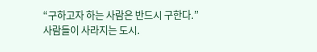“구하고자 하는 사람은 반드시 구한다.”
사람들이 사라지는 도시.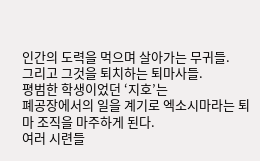인간의 도력을 먹으며 살아가는 무귀들.
그리고 그것을 퇴치하는 퇴마사들.
평범한 학생이었던 ‘지호’는
폐공장에서의 일을 계기로 엑소시마라는 퇴마 조직을 마주하게 된다.
여러 시련들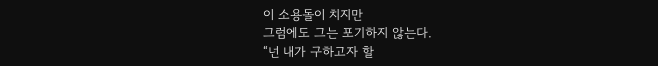이 소용돌이 치지만
그럼에도 그는 포기하지 않는다.
“넌 내가 구하고자 할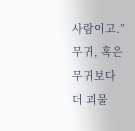사람이고.”
무귀, 혹은 무귀보다 더 괴물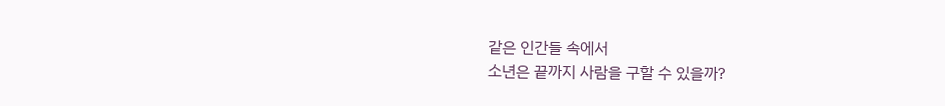같은 인간들 속에서
소년은 끝까지 사람을 구할 수 있을까?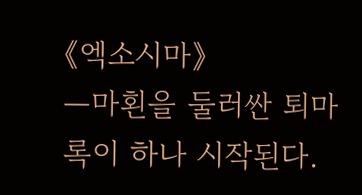《엑소시마》
—마횐을 둘러싼 퇴마록이 하나 시작된다.